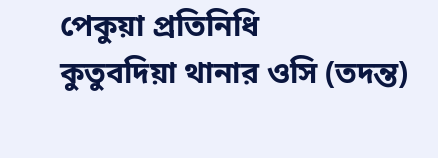পেকুয়া প্রতিনিধি
কুতুবদিয়া থানার ওসি (তদন্ত)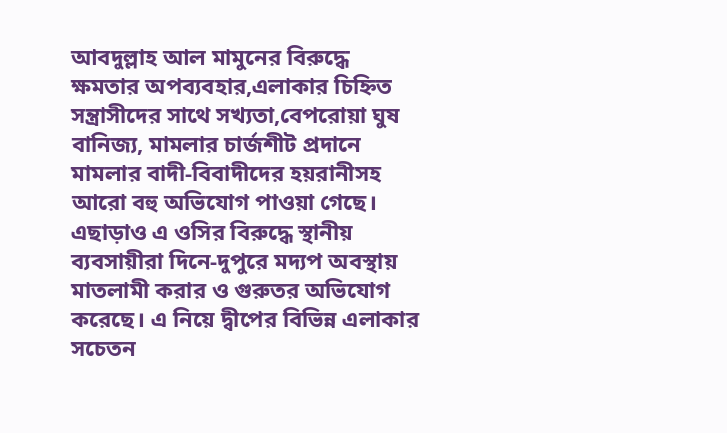আবদুল্লাহ আল মামুনের বিরুদ্ধে ক্ষমতার অপব্যবহার,এলাকার চিহ্নিত সন্ত্রাসীদের সাথে সখ্যতা,বেপরোয়া ঘুষ বানিজ্য, মামলার চার্জশীট প্রদানে মামলার বাদী-বিবাদীদের হয়রানীসহ আরো বহু অভিযোগ পাওয়া গেছে। এছাড়াও এ ওসির বিরুদ্ধে স্থানীয় ব্যবসায়ীরা দিনে-দুপুরে মদ্যপ অবস্থায় মাতলামী করার ও গুরুতর অভিযোগ করেছে। এ নিয়ে দ্বীপের বিভিন্ন এলাকার সচেতন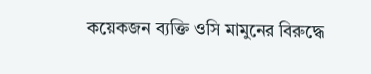কয়েকজন ব্যক্তি ওসি মামুনের বিরুদ্ধে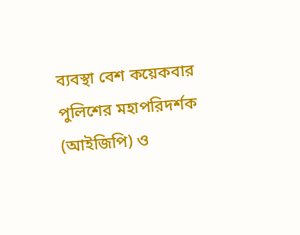ব্যবস্থা বেশ কয়েকবার পুলিশের মহাপরিদর্শক (আইজিপি) ও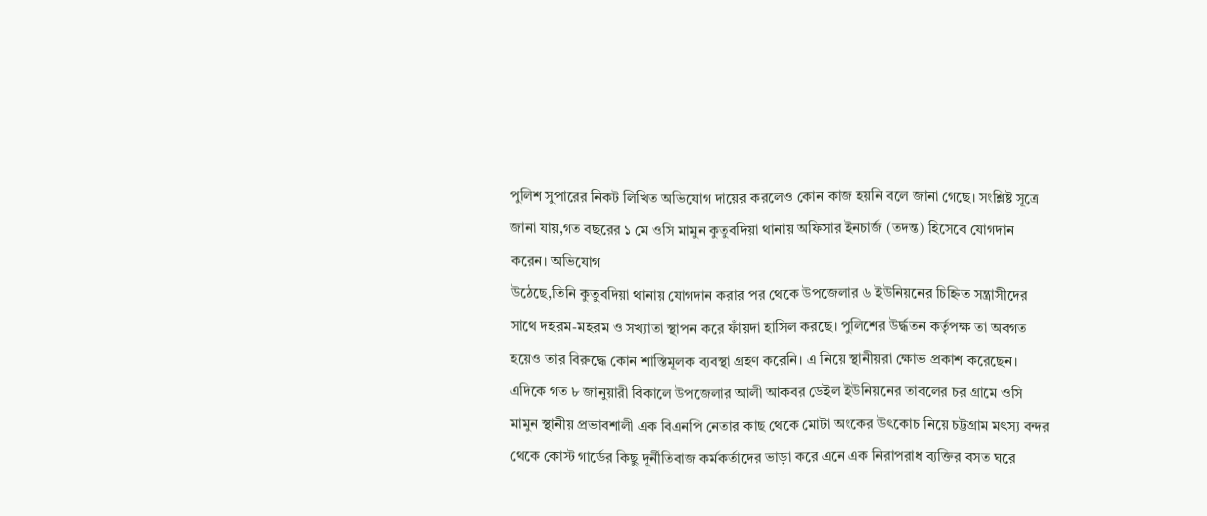পুলিশ সুপারের নিকট লিখিত অভিযোগ দায়ের করলেও কোন কাজ হয়নি বলে জানা গেছে। সংশ্লিষ্ট সূত্রে জানা যায়,গত বছরের ১ মে ওসি মামুন কুতুবদিয়া থানায় অফিসার ইনচার্জ (তদন্ত) হিসেবে যোগদান করেন। অভিযোগ
উঠেছে,তিনি কুতুবদিয়া থানায় যোগদান করার পর থেকে উপজেলার ৬ ইউনিয়নের চিহ্নিত সন্ত্রাসীদের সাথে দহরম-মহরম ও সখ্যাতা স্থাপন করে ফাঁয়দা হাসিল করছে। পুলিশের উর্দ্ধতন কর্তৃপক্ষ তা অবগত হয়েও তার বিরুদ্ধে কোন শাস্তিমূলক ব্যবস্থা গ্রহণ করেনি। এ নিয়ে স্থানীয়রা ক্ষোভ প্রকাশ করেছেন। এদিকে গত ৮ জানুয়ারী বিকালে উপজেলার আলী আকবর ডেইল ইউনিয়নের তাবলের চর গ্রামে ওসি মামুন স্থানীয় প্রভাবশালী এক বিএনপি নেতার কাছ থেকে মোটা অংকের উৎকোচ নিয়ে চট্টগ্রাম মৎস্য বন্দর থেকে কোস্ট গার্ডের কিছু দূর্নীতিবাজ কর্মকর্তাদের ভাড়া করে এনে এক নিরাপরাধ ব্যক্তির বসত ঘরে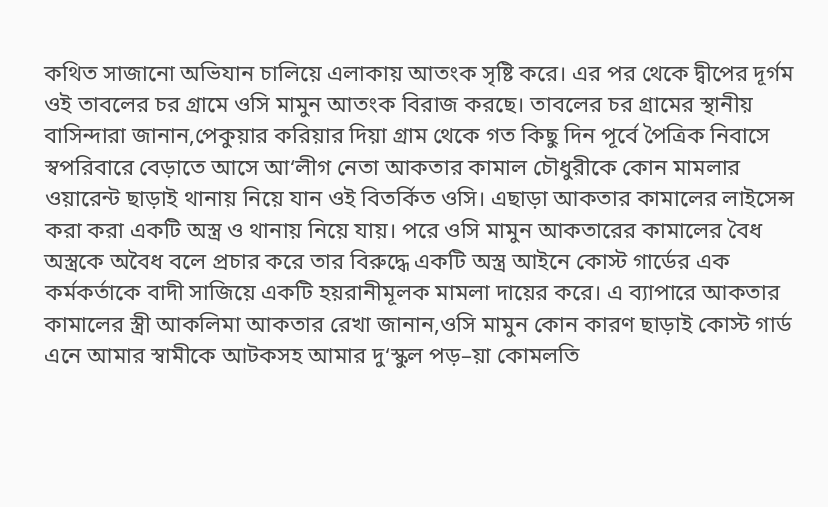কথিত সাজানো অভিযান চালিয়ে এলাকায় আতংক সৃষ্টি করে। এর পর থেকে দ্বীপের দূর্গম ওই তাবলের চর গ্রামে ওসি মামুন আতংক বিরাজ করছে। তাবলের চর গ্রামের স্থানীয় বাসিন্দারা জানান,পেকুয়ার করিয়ার দিয়া গ্রাম থেকে গত কিছু দিন পূর্বে পৈত্রিক নিবাসে স্বপরিবারে বেড়াতে আসে আ‘লীগ নেতা আকতার কামাল চৌধুরীকে কোন মামলার ওয়ারেন্ট ছাড়াই থানায় নিয়ে যান ওই বিতর্কিত ওসি। এছাড়া আকতার কামালের লাইসেন্স করা করা একটি অস্ত্র ও থানায় নিয়ে যায়। পরে ওসি মামুন আকতারের কামালের বৈধ অস্ত্রকে অবৈধ বলে প্রচার করে তার বিরুদ্ধে একটি অস্ত্র আইনে কোস্ট গার্ডের এক কর্মকর্তাকে বাদী সাজিয়ে একটি হয়রানীমূলক মামলা দায়ের করে। এ ব্যাপারে আকতার কামালের স্ত্রী আকলিমা আকতার রেখা জানান,ওসি মামুন কোন কারণ ছাড়াই কোস্ট গার্ড এনে আমার স্বামীকে আটকসহ আমার দু‘স্কুল পড়–য়া কোমলতি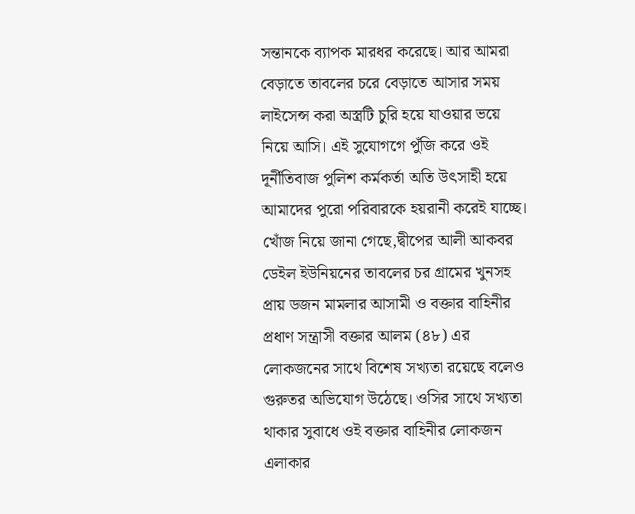সন্তানকে ব্যাপক মারধর করেছে। আর আমরা বেড়াতে তাবলের চরে বেড়াতে আসার সময় লাইসেন্স করা অস্ত্রটি চুরি হয়ে যাওয়ার ভয়ে নিয়ে আসি। এই সুযোগগে পুঁজি করে ওই দূর্নীতিবাজ পুলিশ কর্মকর্তা অতি উৎসাহী হয়ে আমাদের পুরো পরিবারকে হয়রানী করেই যাচ্ছে। খোঁজ নিয়ে জানা গেছে,দ্বীপের আলী আকবর ডেইল ইউনিয়নের তাবলের চর গ্রামের খুনসহ প্রায় ডজন মামলার আসামী ও বক্তার বাহিনীর প্রধাণ সন্ত্রাসী বক্তার আলম (৪৮) এর লোকজনের সাথে বিশেষ সখ্যতা রয়েছে বলেও গুরুতর অভিযোগ উঠেছে। ওসির সাথে সখ্যতা থাকার সুবাধে ওই বক্তার বাহিনীর লোকজন এলাকার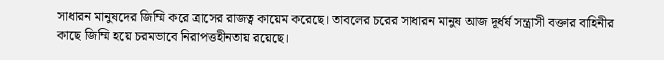সাধারন মানুষদের জিম্মি করে ত্রাসের রাজত্ব কায়েম করেছে। তাবলের চরের সাধারন মানুষ আজ দূর্ধর্ষ সন্ত্রাসী বক্তার বাহিনীর কাছে জিম্মি হয়ে চরমভাবে নিরাপত্তহীনতায় রয়েছে।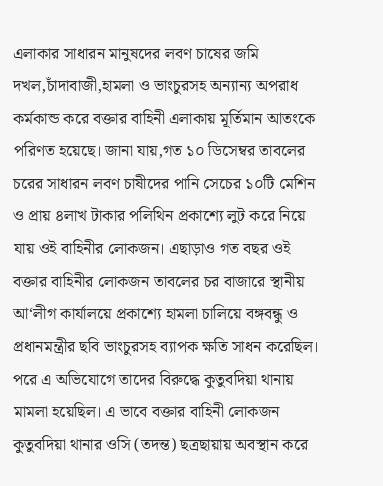এলাকার সাধারন মানুষদের লবণ চাষের জমি দখল,চাঁদাবাজী,হামলা ও ভাংচুরসহ অন্যান্য অপরাধ কর্মকান্ড করে বক্তার বাহিনী এলাকায় মূর্তিমান আতংকে পরিণত হয়েছে। জানা যায়,গত ১০ ডিসেম্বর তাবলের চরের সাধারন লবণ চাষীদের পানি সেচের ১০টি মেশিন ও প্রায় ৪লাখ টাকার পলিথিন প্রকাশ্যে লুট করে নিয়ে যায় ওই বাহিনীর লোকজন। এছাড়াও গত বছর ওই বক্তার বাহিনীর লোকজন তাবলের চর বাজারে স্থানীয় আ‘লীগ কার্যালয়ে প্রকাশ্যে হামলা চালিয়ে বঙ্গবন্ধু ও প্রধানমন্ত্রীর ছবি ভাংচুরসহ ব্যাপক ক্ষতি সাধন করেছিল। পরে এ অভিযোগে তাদের বিরুদ্ধে কুতুবদিয়া থানায় মামলা হয়েছিল। এ ভাবে বক্তার বাহিনী লোকজন কুতুবদিয়া থানার ওসি (তদন্ত) ছত্রছায়ায় অবস্থান করে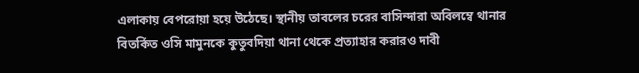এলাকায় বেপরোয়া হয়ে উঠেছে। স্থানীয় তাবলের চরের বাসিন্দারা অবিলম্বে থানার বিতর্কিত ওসি মামুনকে কুতুবদিয়া থানা থেকে প্রত্যাহার করারও দাবী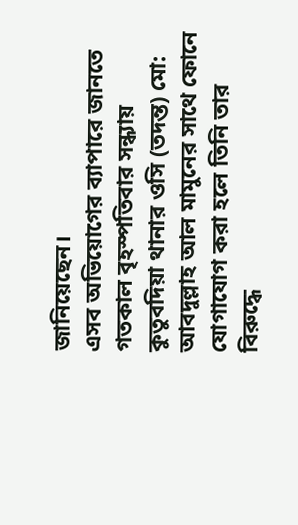জানিয়েছেন।
এসব অভিয়োগের ব্যাপারে জানতে গতকাল বৃহস্পতিবার সন্ধ্যায় কুতুবদিয়া থানার ওসি (তদন্ত) মো: আবদুল্লাহ আল মামুনের সাথে ফোনে যোগাযোগ করা হলে তিনি তার বিরুদ্ধে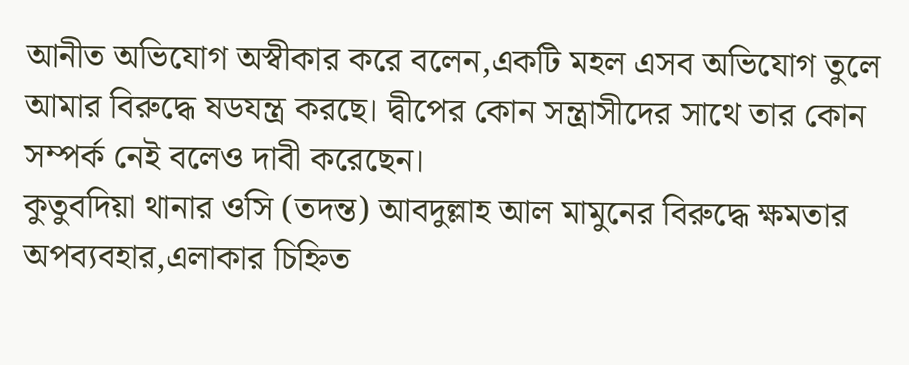আনীত অভিযোগ অস্বীকার করে বলেন,একটি মহল এসব অভিযোগ তুলে আমার বিরুদ্ধে ষডযন্ত্র করছে। দ্বীপের কোন সন্ত্রাসীদের সাথে তার কোন সম্পর্ক নেই বলেও দাবী করেছেন।
কুতুবদিয়া থানার ওসি (তদন্ত) আবদুল্লাহ আল মামুনের বিরুদ্ধে ক্ষমতার অপব্যবহার,এলাকার চিহ্নিত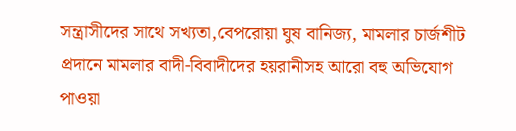সন্ত্রাসীদের সাথে সখ্যতা,বেপরোয়া ঘুষ বানিজ্য, মামলার চার্জশীট প্রদানে মামলার বাদী-বিবাদীদের হয়রানীসহ আরো বহু অভিযোগ পাওয়া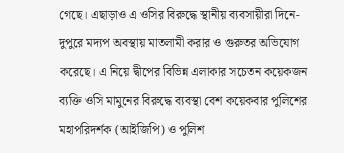গেছে। এছাড়াও এ ওসির বিরুদ্ধে স্থানীয় ব্যবসায়ীরা দিনে-দুপুরে মদ্যপ অবস্থায় মাতলামী করার ও গুরুতর অভিযোগ করেছে। এ নিয়ে দ্বীপের বিভিন্ন এলাকার সচেতন কয়েকজন ব্যক্তি ওসি মামুনের বিরুদ্ধে ব্যবস্থা বেশ কয়েকবার পুলিশের মহাপরিদর্শক (আইজিপি) ও পুলিশ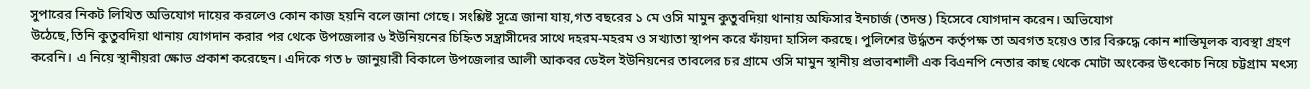সুপারের নিকট লিখিত অভিযোগ দায়ের করলেও কোন কাজ হয়নি বলে জানা গেছে। সংশ্লিষ্ট সূত্রে জানা যায়,গত বছরের ১ মে ওসি মামুন কুতুবদিয়া থানায় অফিসার ইনচার্জ (তদন্ত) হিসেবে যোগদান করেন। অভিযোগ
উঠেছে,তিনি কুতুবদিয়া থানায় যোগদান করার পর থেকে উপজেলার ৬ ইউনিয়নের চিহ্নিত সন্ত্রাসীদের সাথে দহরম-মহরম ও সখ্যাতা স্থাপন করে ফাঁয়দা হাসিল করছে। পুলিশের উর্দ্ধতন কর্তৃপক্ষ তা অবগত হয়েও তার বিরুদ্ধে কোন শাস্তিমূলক ব্যবস্থা গ্রহণ করেনি। এ নিয়ে স্থানীয়রা ক্ষোভ প্রকাশ করেছেন। এদিকে গত ৮ জানুয়ারী বিকালে উপজেলার আলী আকবর ডেইল ইউনিয়নের তাবলের চর গ্রামে ওসি মামুন স্থানীয় প্রভাবশালী এক বিএনপি নেতার কাছ থেকে মোটা অংকের উৎকোচ নিয়ে চট্টগ্রাম মৎস্য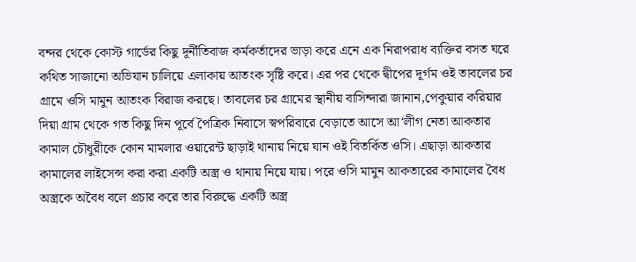বন্দর থেকে কোস্ট গার্ডের কিছু দূর্নীতিবাজ কর্মকর্তাদের ভাড়া করে এনে এক নিরাপরাধ ব্যক্তির বসত ঘরে কথিত সাজানো অভিযান চালিয়ে এলাকায় আতংক সৃষ্টি করে। এর পর থেকে দ্বীপের দূর্গম ওই তাবলের চর গ্রামে ওসি মামুন আতংক বিরাজ করছে। তাবলের চর গ্রামের স্থানীয় বাসিন্দারা জানান,পেকুয়ার করিয়ার দিয়া গ্রাম থেকে গত কিছু দিন পূর্বে পৈত্রিক নিবাসে স্বপরিবারে বেড়াতে আসে আ‘লীগ নেতা আকতার কামাল চৌধুরীকে কোন মামলার ওয়ারেন্ট ছাড়াই থানায় নিয়ে যান ওই বিতর্কিত ওসি। এছাড়া আকতার কামালের লাইসেন্স করা করা একটি অস্ত্র ও থানায় নিয়ে যায়। পরে ওসি মামুন আকতারের কামালের বৈধ অস্ত্রকে অবৈধ বলে প্রচার করে তার বিরুদ্ধে একটি অস্ত্র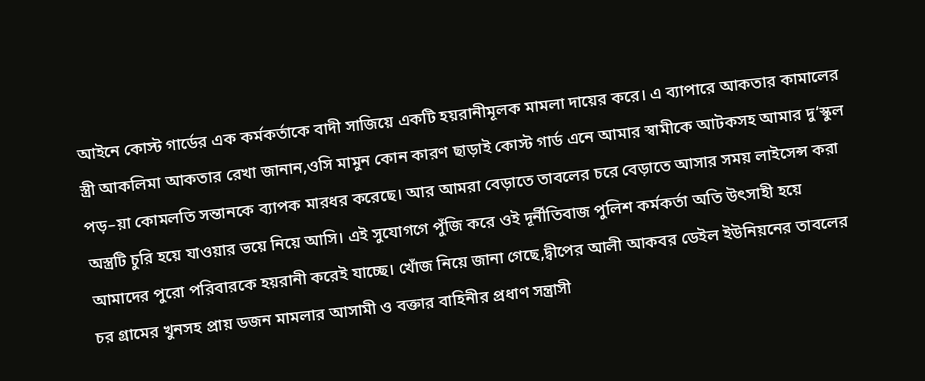আইনে কোস্ট গার্ডের এক কর্মকর্তাকে বাদী সাজিয়ে একটি হয়রানীমূলক মামলা দায়ের করে। এ ব্যাপারে আকতার কামালের স্ত্রী আকলিমা আকতার রেখা জানান,ওসি মামুন কোন কারণ ছাড়াই কোস্ট গার্ড এনে আমার স্বামীকে আটকসহ আমার দু‘স্কুল পড়–য়া কোমলতি সন্তানকে ব্যাপক মারধর করেছে। আর আমরা বেড়াতে তাবলের চরে বেড়াতে আসার সময় লাইসেন্স করা অস্ত্রটি চুরি হয়ে যাওয়ার ভয়ে নিয়ে আসি। এই সুযোগগে পুঁজি করে ওই দূর্নীতিবাজ পুলিশ কর্মকর্তা অতি উৎসাহী হয়ে আমাদের পুরো পরিবারকে হয়রানী করেই যাচ্ছে। খোঁজ নিয়ে জানা গেছে,দ্বীপের আলী আকবর ডেইল ইউনিয়নের তাবলের চর গ্রামের খুনসহ প্রায় ডজন মামলার আসামী ও বক্তার বাহিনীর প্রধাণ সন্ত্রাসী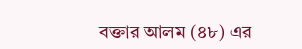বক্তার আলম (৪৮) এর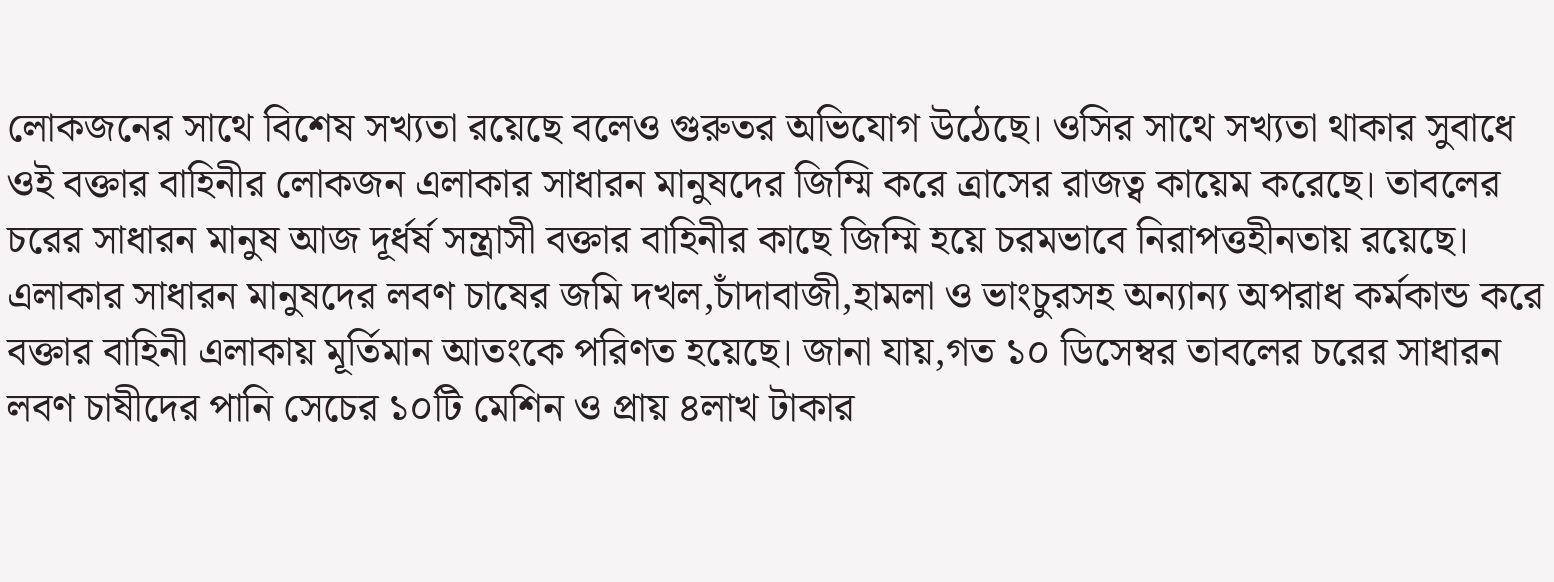লোকজনের সাথে বিশেষ সখ্যতা রয়েছে বলেও গুরুতর অভিযোগ উঠেছে। ওসির সাথে সখ্যতা থাকার সুবাধে ওই বক্তার বাহিনীর লোকজন এলাকার সাধারন মানুষদের জিম্মি করে ত্রাসের রাজত্ব কায়েম করেছে। তাবলের চরের সাধারন মানুষ আজ দূর্ধর্ষ সন্ত্রাসী বক্তার বাহিনীর কাছে জিম্মি হয়ে চরমভাবে নিরাপত্তহীনতায় রয়েছে। এলাকার সাধারন মানুষদের লবণ চাষের জমি দখল,চাঁদাবাজী,হামলা ও ভাংচুরসহ অন্যান্য অপরাধ কর্মকান্ড করে বক্তার বাহিনী এলাকায় মূর্তিমান আতংকে পরিণত হয়েছে। জানা যায়,গত ১০ ডিসেম্বর তাবলের চরের সাধারন লবণ চাষীদের পানি সেচের ১০টি মেশিন ও প্রায় ৪লাখ টাকার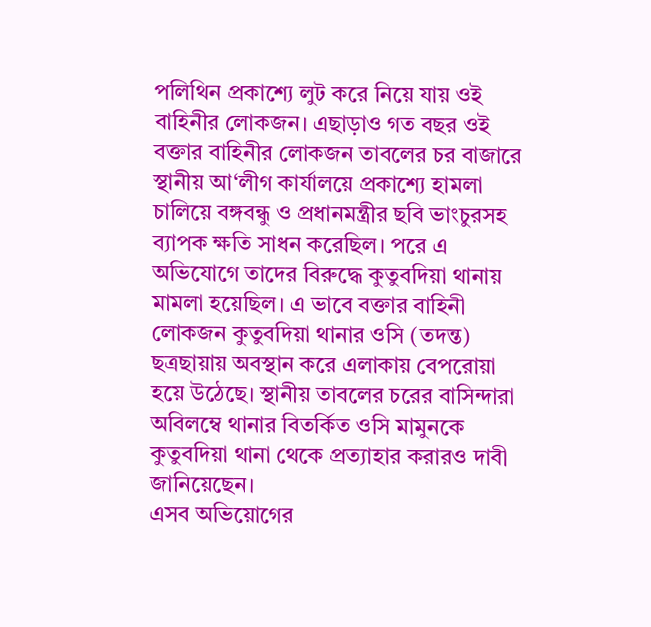পলিথিন প্রকাশ্যে লুট করে নিয়ে যায় ওই বাহিনীর লোকজন। এছাড়াও গত বছর ওই বক্তার বাহিনীর লোকজন তাবলের চর বাজারে স্থানীয় আ‘লীগ কার্যালয়ে প্রকাশ্যে হামলা চালিয়ে বঙ্গবন্ধু ও প্রধানমন্ত্রীর ছবি ভাংচুরসহ ব্যাপক ক্ষতি সাধন করেছিল। পরে এ অভিযোগে তাদের বিরুদ্ধে কুতুবদিয়া থানায় মামলা হয়েছিল। এ ভাবে বক্তার বাহিনী লোকজন কুতুবদিয়া থানার ওসি (তদন্ত) ছত্রছায়ায় অবস্থান করে এলাকায় বেপরোয়া হয়ে উঠেছে। স্থানীয় তাবলের চরের বাসিন্দারা অবিলম্বে থানার বিতর্কিত ওসি মামুনকে কুতুবদিয়া থানা থেকে প্রত্যাহার করারও দাবী জানিয়েছেন।
এসব অভিয়োগের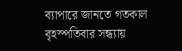ব্যাপারে জানতে গতকাল বৃহস্পতিবার সন্ধ্যায়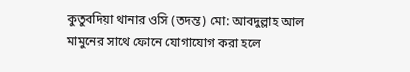কুতুবদিয়া থানার ওসি (তদন্ত) মো: আবদুল্লাহ আল মামুনের সাথে ফোনে যোগাযোগ করা হলে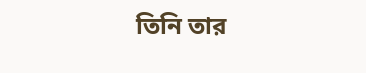তিনি তার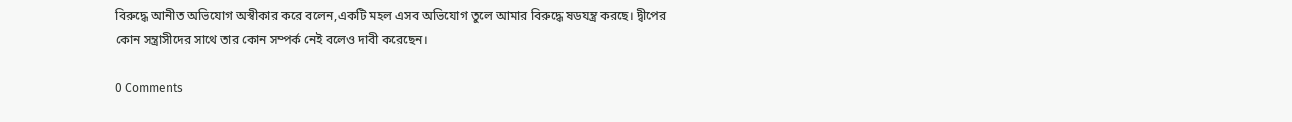বিরুদ্ধে আনীত অভিযোগ অস্বীকার করে বলেন,একটি মহল এসব অভিযোগ তুলে আমার বিরুদ্ধে ষডযন্ত্র করছে। দ্বীপের কোন সন্ত্রাসীদের সাথে তার কোন সম্পর্ক নেই বলেও দাবী করেছেন।

0 Comments